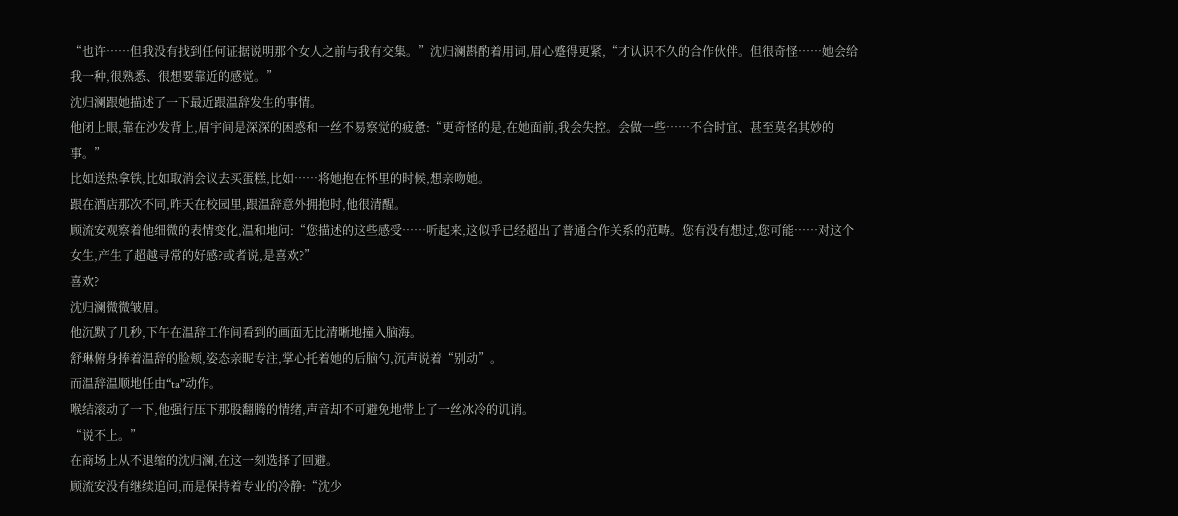“也许……但我没有找到任何证据说明那个女人之前与我有交集。”沈归澜斟酌着用词,眉心蹙得更紧,“才认识不久的合作伙伴。但很奇怪……她会给我一种,很熟悉、很想要靠近的感觉。”
沈归澜跟她描述了一下最近跟温辞发生的事情。
他闭上眼,靠在沙发背上,眉宇间是深深的困惑和一丝不易察觉的疲惫:“更奇怪的是,在她面前,我会失控。会做一些……不合时宜、甚至莫名其妙的事。”
比如送热拿铁,比如取消会议去买蛋糕,比如……将她抱在怀里的时候,想亲吻她。
跟在酒店那次不同,昨天在校园里,跟温辞意外拥抱时,他很清醒。
顾流安观察着他细微的表情变化,温和地问:“您描述的这些感受……听起来,这似乎已经超出了普通合作关系的范畴。您有没有想过,您可能……对这个女生,产生了超越寻常的好感?或者说,是喜欢?”
喜欢?
沈归澜微微皱眉。
他沉默了几秒,下午在温辞工作间看到的画面无比清晰地撞入脑海。
舒琳俯身捧着温辞的脸颊,姿态亲昵专注,掌心托着她的后脑勺,沉声说着“别动”。
而温辞温顺地任由“ta”动作。
喉结滚动了一下,他强行压下那股翻腾的情绪,声音却不可避免地带上了一丝冰冷的讥诮。
“说不上。”
在商场上从不退缩的沈归澜,在这一刻选择了回避。
顾流安没有继续追问,而是保持着专业的冷静:“沈少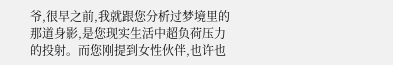爷,很早之前,我就跟您分析过梦境里的那道身影,是您现实生活中超负荷压力的投射。而您刚提到女性伙伴,也许也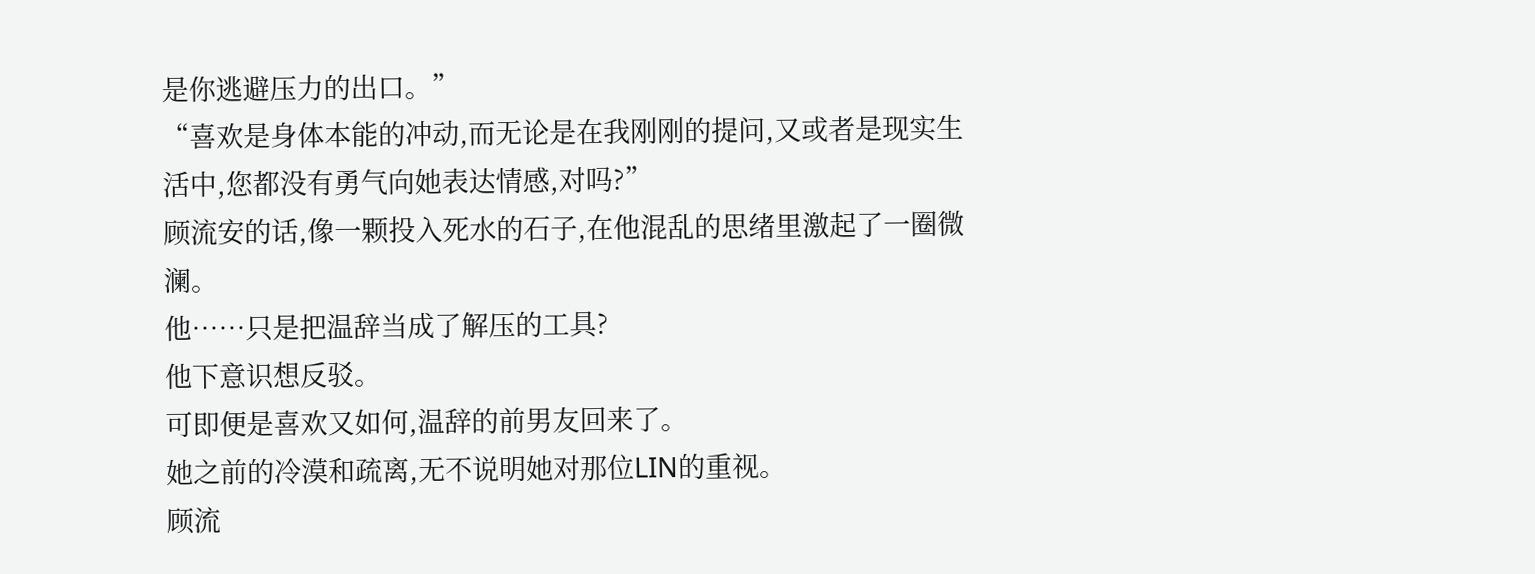是你逃避压力的出口。”
“喜欢是身体本能的冲动,而无论是在我刚刚的提问,又或者是现实生活中,您都没有勇气向她表达情感,对吗?”
顾流安的话,像一颗投入死水的石子,在他混乱的思绪里激起了一圈微澜。
他……只是把温辞当成了解压的工具?
他下意识想反驳。
可即便是喜欢又如何,温辞的前男友回来了。
她之前的冷漠和疏离,无不说明她对那位LIN的重视。
顾流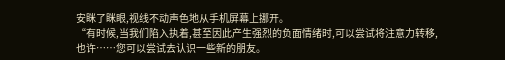安眯了眯眼,视线不动声色地从手机屏幕上挪开。
“有时候,当我们陷入执着,甚至因此产生强烈的负面情绪时,可以尝试将注意力转移,也许……您可以尝试去认识一些新的朋友。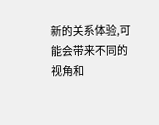新的关系体验,可能会带来不同的视角和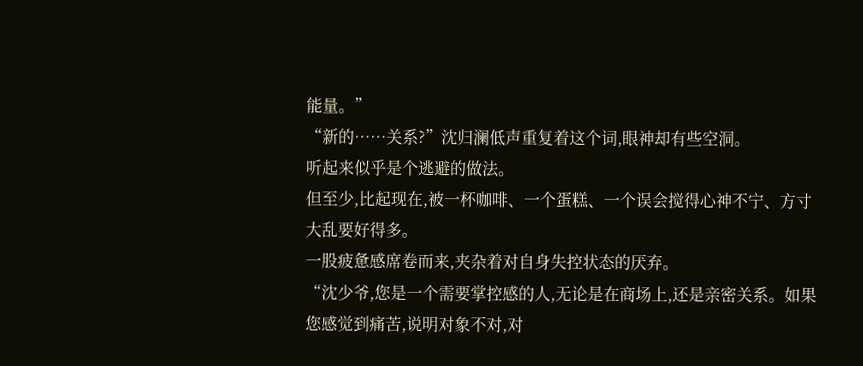能量。”
“新的……关系?”沈归澜低声重复着这个词,眼神却有些空洞。
听起来似乎是个逃避的做法。
但至少,比起现在,被一杯咖啡、一个蛋糕、一个误会搅得心神不宁、方寸大乱要好得多。
一股疲惫感席卷而来,夹杂着对自身失控状态的厌弃。
“沈少爷,您是一个需要掌控感的人,无论是在商场上,还是亲密关系。如果您感觉到痛苦,说明对象不对,对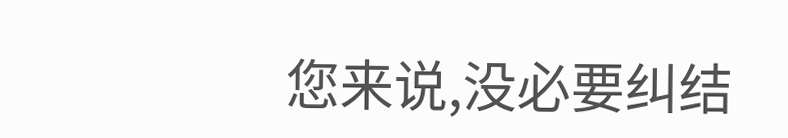您来说,没必要纠结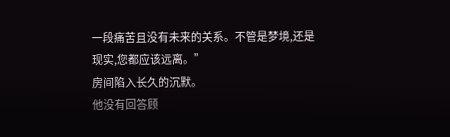一段痛苦且没有未来的关系。不管是梦境,还是现实,您都应该远离。”
房间陷入长久的沉默。
他没有回答顾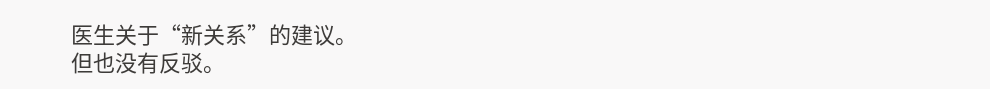医生关于“新关系”的建议。
但也没有反驳。